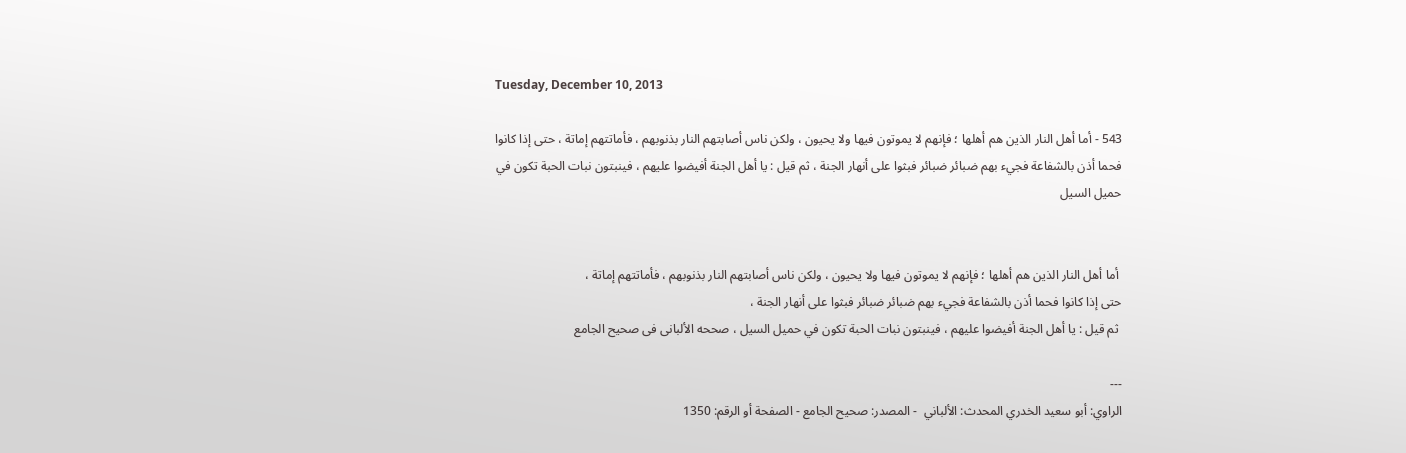Tuesday, December 10, 2013

543 - أما أهل النار الذين هم أهلها ؛ فإنهم لا يموتون فيها ولا يحيون ، ولكن ناس أصابتهم النار بذنوبهم ، فأماتتهم إماتة ، حتى إذا كانوا فحما أذن بالشفاعة فجيء بهم ضبائر ضبائر فبثوا على أنهار الجنة ، ثم قيل : يا أهل الجنة أفيضوا عليهم ، فينبتون نبات الحبة تكون في حميل السيل


 أما أهل النار الذين هم أهلها ؛ فإنهم لا يموتون فيها ولا يحيون ، ولكن ناس أصابتهم النار بذنوبهم ، فأماتتهم إماتة ،
حتى إذا كانوا فحما أذن بالشفاعة فجيء بهم ضبائر ضبائر فبثوا على أنهار الجنة ،
 ثم قيل : يا أهل الجنة أفيضوا عليهم ، فينبتون نبات الحبة تكون في حميل السيل ، صححه الألبانى فى صحيح الجامع

---
الراوي: أبو سعيد الخدري المحدث: الألباني  - المصدر: صحيح الجامع - الصفحة أو الرقم: 1350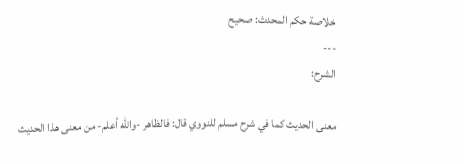خلاصة حكم المحدث: صحيح
---
الشرح:

معنى الحديث كما في شرح مسلم للنووي قال: فالظاهر -والله أعلم- من معنى هذا الحديث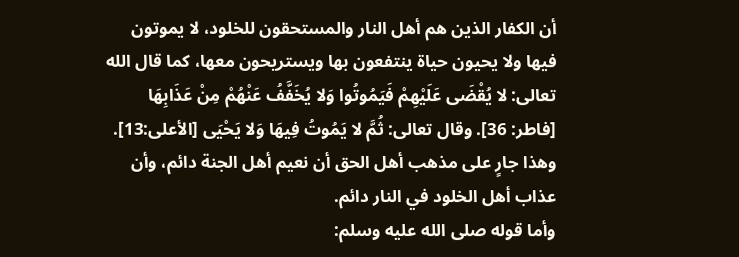أن الكفار الذين هم أهل النار والمستحقون للخلود، لا يموتون فيها ولا يحيون حياة ينتفعون بها ويستريحون معها، كما قال الله تعالى: لا يُقْضَى عَلَيْهِمْ فَيَمُوتُوا وَلا يُخَفَّفُ عَنْهُمْ مِنْ عَذَابِهَا [فاطر: 36]. وقال تعالى: ثُمَّ لا يَمُوتُ فِيهَا وَلا يَحْيَى [الأعلى:13].
وهذا جارٍ على مذهب أهل الحق أن نعيم أهل الجنة دائم، وأن عذاب أهل الخلود في النار دائم.
وأما قوله صلى الله عليه وسلم: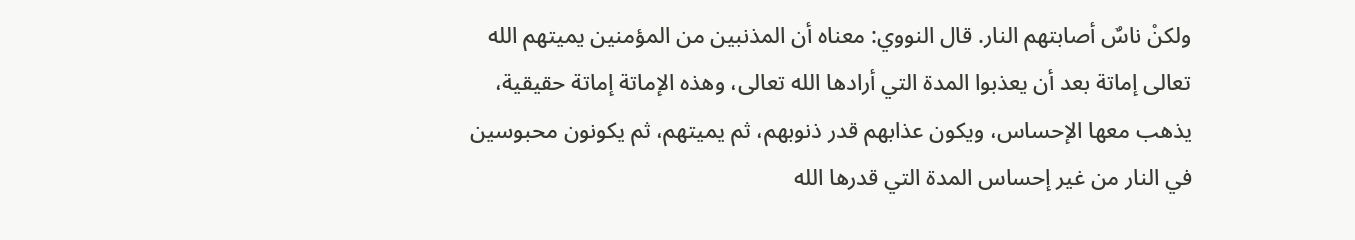ولكنْ ناسٌ أصابتهم النار. قال النووي: معناه أن المذنبين من المؤمنين يميتهم الله تعالى إماتة بعد أن يعذبوا المدة التي أرادها الله تعالى، وهذه الإماتة إماتة حقيقية، يذهب معها الإحساس، ويكون عذابهم قدر ذنوبهم، ثم يميتهم، ثم يكونون محبوسين في النار من غير إحساس المدة التي قدرها الله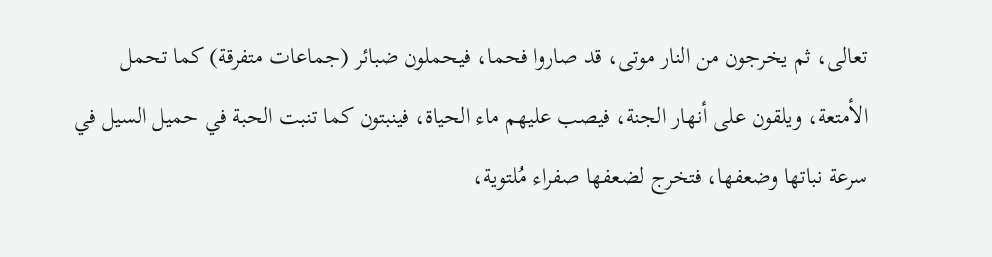تعالى، ثم يخرجون من النار موتى، قد صاروا فحما، فيحملون ضبائر (جماعات متفرقة) كما تحمل الأمتعة، ويلقون على أنهار الجنة، فيصب عليهم ماء الحياة، فينبتون كما تنبت الحبة في حميل السيل في سرعة نباتها وضعفها، فتخرج لضعفها صفراء مُلتوية،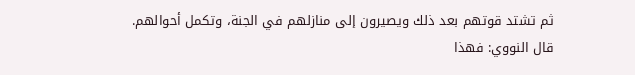ثم تشتد قوتهم بعد ذلك ويصيرون إلى منازلهم في الجنة، وتكمل أحوالهم.
قال النووي: فهذا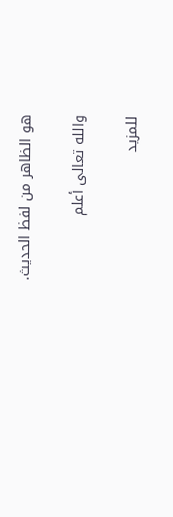هو الظاهر من لفظ الحديث.

والله تعالى أعلم

للمزيد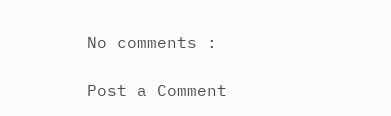No comments :

Post a Comment